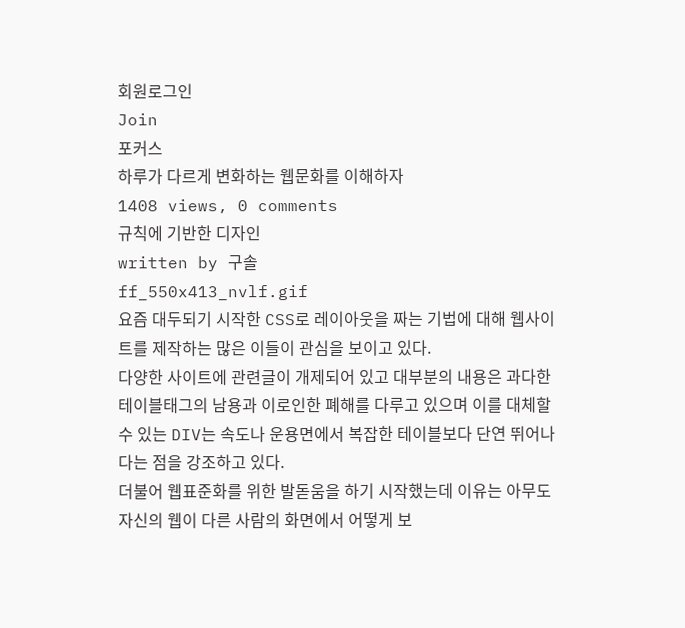회원로그인
Join
포커스
하루가 다르게 변화하는 웹문화를 이해하자
1408 views, 0 comments
규칙에 기반한 디자인
written by 구솔
ff_550x413_nvlf.gif
요즘 대두되기 시작한 CSS로 레이아웃을 짜는 기법에 대해 웹사이트를 제작하는 많은 이들이 관심을 보이고 있다.
다양한 사이트에 관련글이 개제되어 있고 대부분의 내용은 과다한 테이블태그의 남용과 이로인한 폐해를 다루고 있으며 이를 대체할 수 있는 DIV는 속도나 운용면에서 복잡한 테이블보다 단연 뛰어나다는 점을 강조하고 있다.
더불어 웹표준화를 위한 발돋움을 하기 시작했는데 이유는 아무도 자신의 웹이 다른 사람의 화면에서 어떻게 보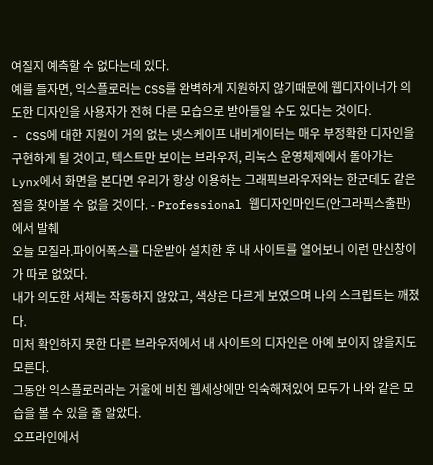여질지 예측할 수 없다는데 있다.
예를 들자면, 익스플로러는 CSS를 완벽하게 지원하지 않기때문에 웹디자이너가 의도한 디자인을 사용자가 전혀 다른 모습으로 받아들일 수도 있다는 것이다.
- CSS에 대한 지원이 거의 없는 넷스케이프 내비게이터는 매우 부정확한 디자인을 구현하게 될 것이고, 텍스트만 보이는 브라우저, 리눅스 운영체제에서 돌아가는 Lynx에서 화면을 본다면 우리가 항상 이용하는 그래픽브라우저와는 한군데도 같은 점을 찾아볼 수 없을 것이다. - Professional 웹디자인마인드(안그라픽스출판)에서 발췌
오늘 모질라.파이어폭스를 다운받아 설치한 후 내 사이트를 열어보니 이런 만신창이가 따로 없었다.
내가 의도한 서체는 작동하지 않았고, 색상은 다르게 보였으며 나의 스크립트는 깨졌다.
미처 확인하지 못한 다른 브라우저에서 내 사이트의 디자인은 아예 보이지 않을지도 모른다.
그동안 익스플로러라는 거울에 비친 웹세상에만 익숙해져있어 모두가 나와 같은 모습을 볼 수 있을 줄 알았다.
오프라인에서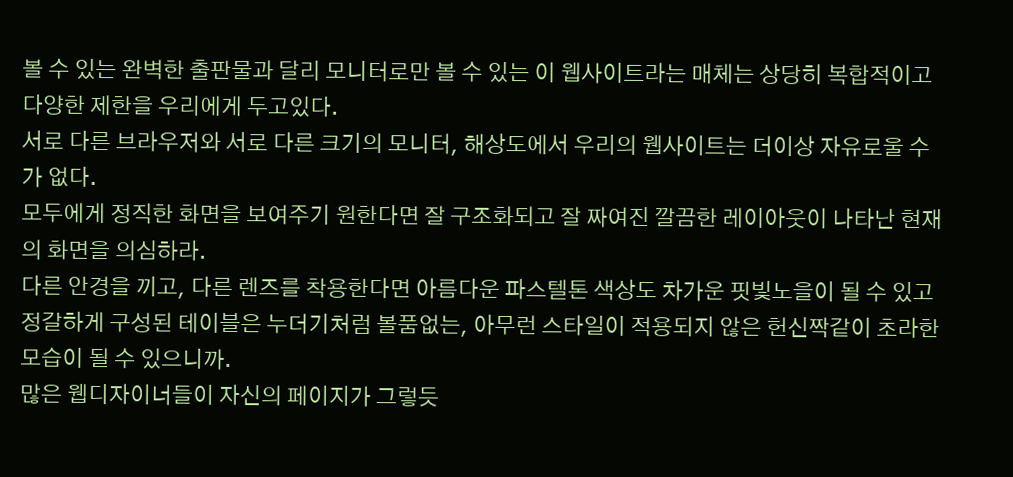볼 수 있는 완벽한 출판물과 달리 모니터로만 볼 수 있는 이 웹사이트라는 매체는 상당히 복합적이고 다양한 제한을 우리에게 두고있다.
서로 다른 브라우저와 서로 다른 크기의 모니터, 해상도에서 우리의 웹사이트는 더이상 자유로울 수가 없다.
모두에게 정직한 화면을 보여주기 원한다면 잘 구조화되고 잘 짜여진 깔끔한 레이아웃이 나타난 현재의 화면을 의심하라.
다른 안경을 끼고, 다른 렌즈를 착용한다면 아름다운 파스텔톤 색상도 차가운 핏빛노을이 될 수 있고 정갈하게 구성된 테이블은 누더기처럼 볼품없는, 아무런 스타일이 적용되지 않은 헌신짝같이 초라한 모습이 될 수 있으니까.
많은 웹디자이너들이 자신의 페이지가 그렇듯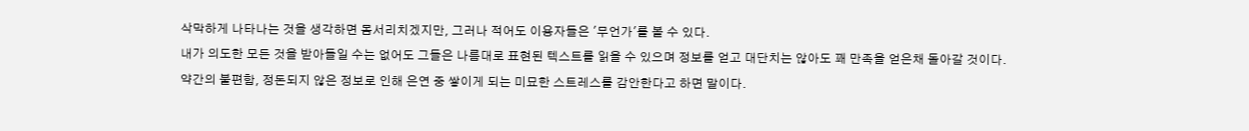삭막하게 나타나는 것을 생각하면 몸서리치겠지만, 그러나 적어도 이용자들은 '무언가'를 볼 수 있다.
내가 의도한 모든 것을 받아들일 수는 없어도 그들은 나름대로 표현된 텍스트를 읽을 수 있으며 정보를 얻고 대단치는 않아도 꽤 만족을 얻은채 돌아갈 것이다.
약간의 불편함, 정돈되지 않은 정보로 인해 은연 중 쌓이게 되는 미묘한 스트레스를 감안한다고 하면 말이다.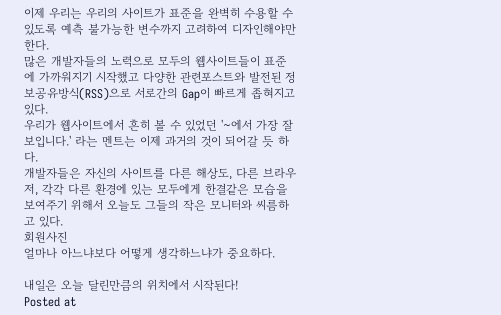이제 우리는 우리의 사이트가 표준을 완벽히 수용할 수 있도록 예측 불가능한 변수까지 고려하여 디자인해야만 한다.
많은 개발자들의 노력으로 모두의 웹사이트들이 표준에 가까워지기 시작했고 다양한 관련포스트와 발전된 정보공유방식(RSS)으로 서로간의 Gap이 빠르게 좁혀지고 있다.
우리가 웹사이트에서 흔히 볼 수 있었던 '~에서 가장 잘 보입니다.' 라는 멘트는 이제 과거의 것이 되어갈 듯 하다.
개발자들은 자신의 사이트를 다른 해상도, 다른 브라우저, 각각 다른 환경에 있는 모두에게 한결같은 모습을 보여주기 위해서 오늘도 그들의 작은 모니터와 씨름하고 있다.
회원사진
얼마나 아느냐보다 어떻게 생각하느냐가 중요하다.

내일은 오늘 달린만큼의 위치에서 시작된다!
Posted at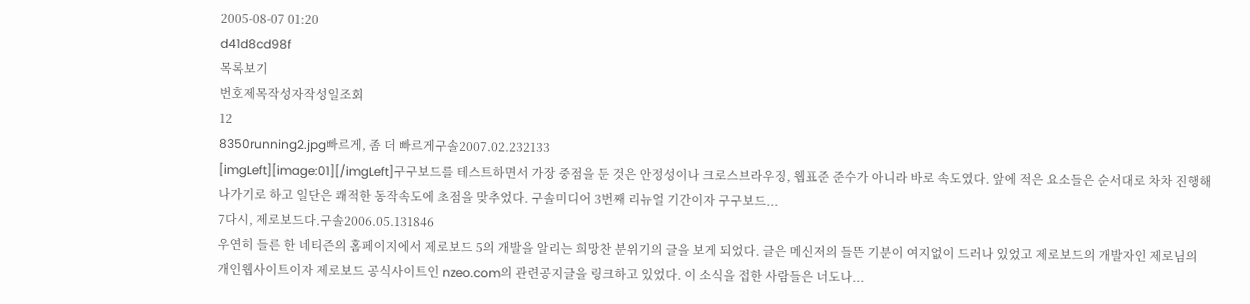2005-08-07 01:20
d41d8cd98f
목록보기
번호제목작성자작성일조회
12
8350running2.jpg빠르게, 좀 더 빠르게구솔2007.02.232133
[imgLeft][image:01][/imgLeft]구구보드를 테스트하면서 가장 중점을 둔 것은 안정성이나 크로스브라우징, 웹표준 준수가 아니라 바로 속도였다. 앞에 적은 요소들은 순서대로 차차 진행해 나가기로 하고 일단은 쾌적한 동작속도에 초점을 맞추었다. 구솔미디어 3번째 리뉴얼 기간이자 구구보드...
7다시, 제로보드다.구솔2006.05.131846
우연히 들른 한 네티즌의 홈페이지에서 제로보드 5의 개발을 알리는 희망찬 분위기의 글을 보게 되었다. 글은 메신저의 들뜬 기분이 여지없이 드러나 있었고 제로보드의 개발자인 제로님의 개인웹사이트이자 제로보드 공식사이트인 nzeo.com의 관련공지글을 링크하고 있었다. 이 소식을 접한 사람들은 너도나...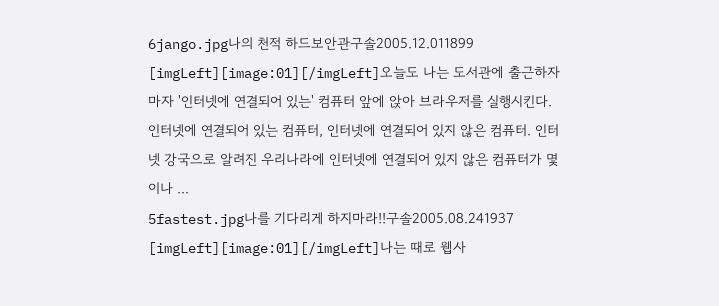6jango.jpg나의 천적 하드보안관구솔2005.12.011899
[imgLeft][image:01][/imgLeft]오늘도 나는 도서관에 출근하자마자 '인터넷에 연결되어 있는' 컴퓨터 앞에 앉아 브라우저를 실행시킨다. 인터넷에 연결되어 있는 컴퓨터, 인터넷에 연결되어 있지 않은 컴퓨터. 인터넷 강국으로 알려진 우리나라에 인터넷에 연결되어 있지 않은 컴퓨터가 몇이나 ...
5fastest.jpg나를 기다리게 하지마라!!구솔2005.08.241937
[imgLeft][image:01][/imgLeft]나는 때로 웹사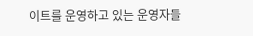이트를 운영하고 있는 운영자들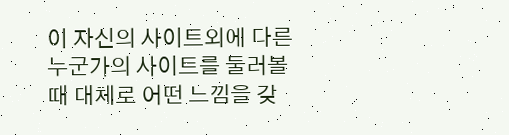이 자신의 사이트외에 다른 누군가의 사이트를 둘러볼 때 대체로 어떤 느낌을 갖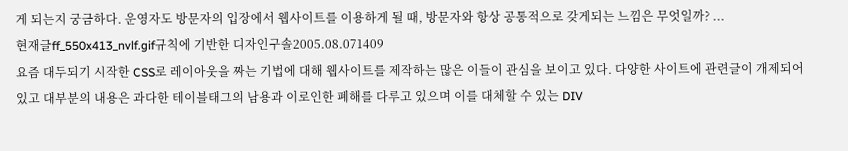게 되는지 궁금하다. 운영자도 방문자의 입장에서 웹사이트를 이용하게 될 때, 방문자와 항상 공통적으로 갖게되는 느낌은 무엇일까? ...
현재글ff_550x413_nvlf.gif규칙에 기반한 디자인구솔2005.08.071409
요즘 대두되기 시작한 CSS로 레이아웃을 짜는 기법에 대해 웹사이트를 제작하는 많은 이들이 관심을 보이고 있다. 다양한 사이트에 관련글이 개제되어 있고 대부분의 내용은 과다한 테이블태그의 남용과 이로인한 폐해를 다루고 있으며 이를 대체할 수 있는 DIV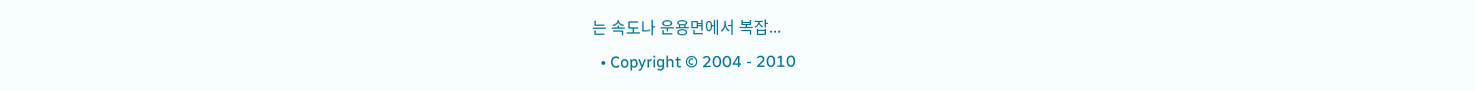는 속도나 운용면에서 복잡...
  • Copyright © 2004 - 2010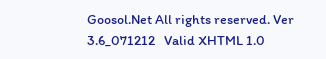Goosol.Net All rights reserved. Ver 3.6_071212   Valid XHTML 1.0